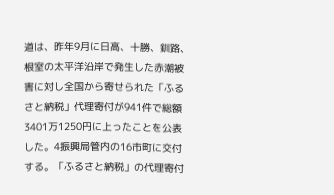道は、昨年9月に日高、十勝、釧路、根室の太平洋沿岸で発生した赤潮被害に対し全国から寄せられた「ふるさと納税」代理寄付が941件で総額3401万1250円に上ったことを公表した。4振興局管内の16市町に交付する。「ふるさと納税」の代理寄付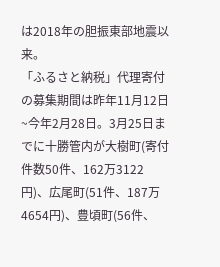は2018年の胆振東部地震以来。
「ふるさと納税」代理寄付の募集期間は昨年11月12日~今年2月28日。3月25日までに十勝管内が大樹町(寄付件数50件、162万3122円)、広尾町(51件、187万4654円)、豊頃町(56件、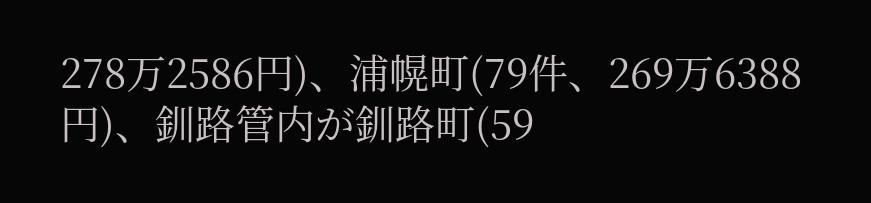278万2586円)、浦幌町(79件、269万6388円)、釧路管内が釧路町(59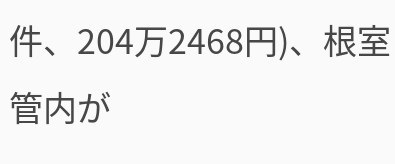件、204万2468円)、根室管内が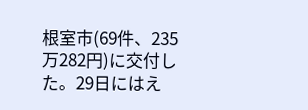根室市(69件、235万282円)に交付した。29日にはえ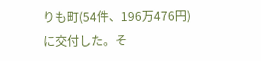りも町(54件、196万476円)に交付した。そ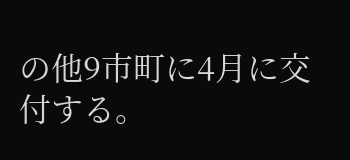の他9市町に4月に交付する。